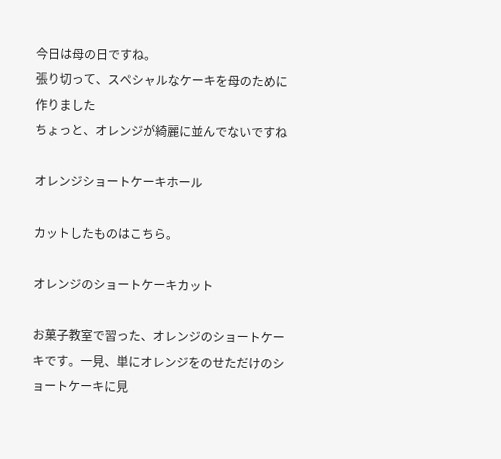今日は母の日ですね。
張り切って、スペシャルなケーキを母のために作りました
ちょっと、オレンジが綺麗に並んでないですね

オレンジショートケーキホール

カットしたものはこちら。

オレンジのショートケーキカット

お菓子教室で習った、オレンジのショートケーキです。一見、単にオレンジをのせただけのショートケーキに見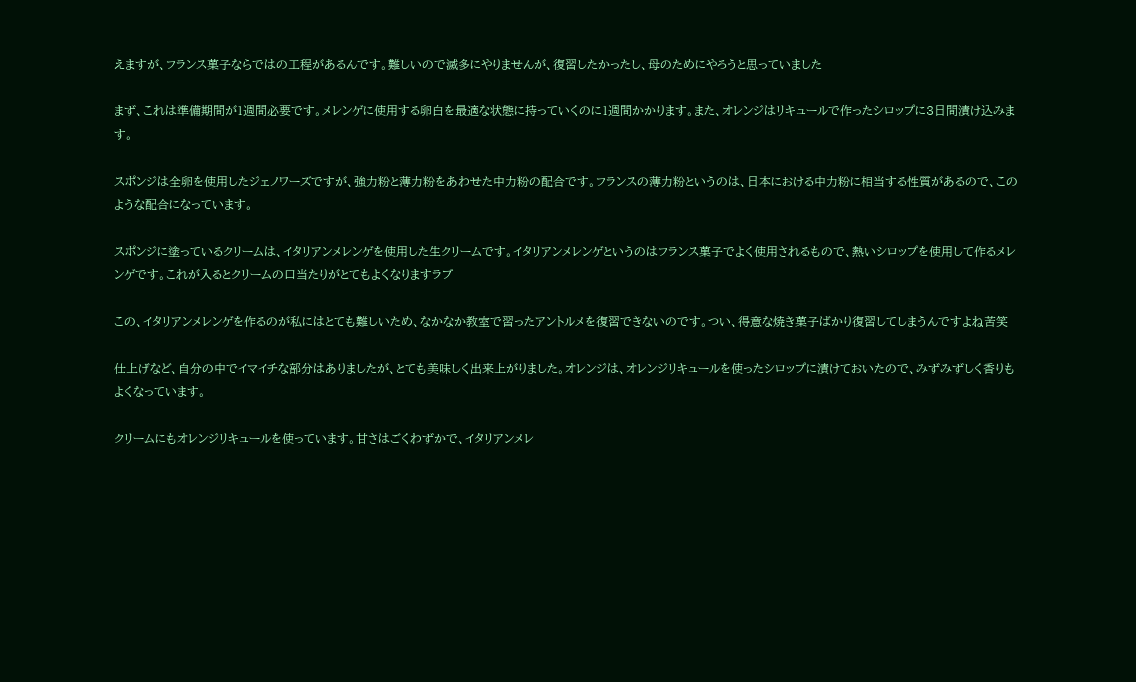えますが、フランス菓子ならではの工程があるんです。難しいので滅多にやりませんが、復習したかったし、母のためにやろうと思っていました

まず、これは準備期間が1週間必要です。メレンゲに使用する卵白を最適な状態に持っていくのに1週間かかります。また、オレンジはリキュールで作ったシロップに3日間漬け込みます。

スポンジは全卵を使用したジェノワーズですが、強力粉と薄力粉をあわせた中力粉の配合です。フランスの薄力粉というのは、日本における中力粉に相当する性質があるので、このような配合になっています。

スポンジに塗っているクリームは、イタリアンメレンゲを使用した生クリームです。イタリアンメレンゲというのはフランス菓子でよく使用されるもので、熱いシロップを使用して作るメレンゲです。これが入るとクリームの口当たりがとてもよくなりますラブ

この、イタリアンメレンゲを作るのが私にはとても難しいため、なかなか教室で習ったアントルメを復習できないのです。つい、得意な焼き菓子ばかり復習してしまうんですよね苦笑

仕上げなど、自分の中でイマイチな部分はありましたが、とても美味しく出来上がりました。オレンジは、オレンジリキュールを使ったシロップに漬けておいたので、みずみずしく香りもよくなっています。

クリームにもオレンジリキュールを使っています。甘さはごくわずかで、イタリアンメレ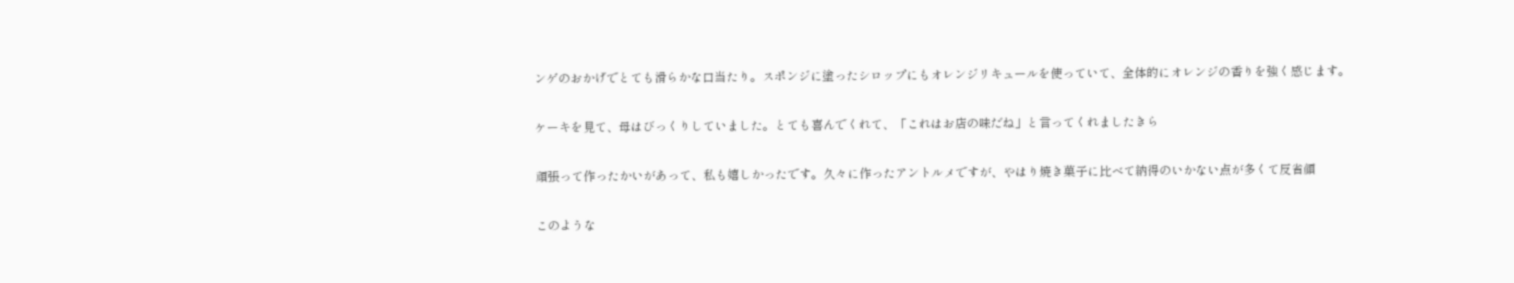ンゲのおかげでとても滑らかな口当たり。スポンジに塗ったシロップにもオレンジリキュールを使っていて、全体的にオレンジの香りを強く感じます。

ケーキを見て、母はびっくりしていました。とても喜んでくれて、「これはお店の味だね」と言ってくれましたきら

頑張って作ったかいがあって、私も嬉しかったです。久々に作ったアントルメですが、やはり焼き菓子に比べて納得のいかない点が多くて反省顔

このような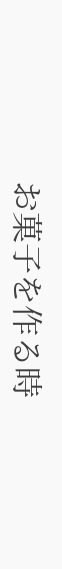お菓子を作る時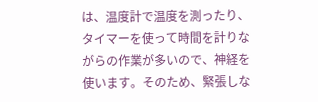は、温度計で温度を測ったり、タイマーを使って時間を計りながらの作業が多いので、神経を使います。そのため、緊張しな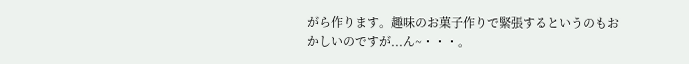がら作ります。趣味のお菓子作りで緊張するというのもおかしいのですが...ん~・・・。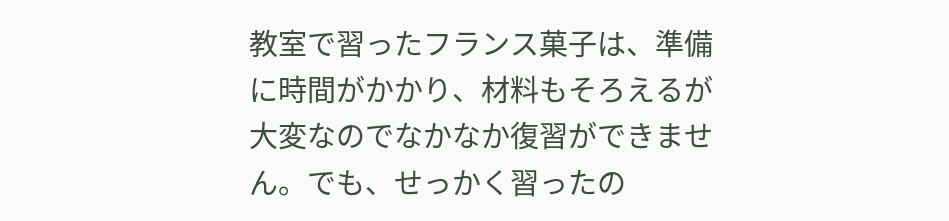教室で習ったフランス菓子は、準備に時間がかかり、材料もそろえるが大変なのでなかなか復習ができません。でも、せっかく習ったの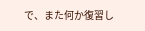で、また何か復習し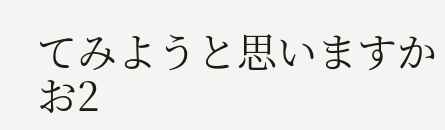てみようと思いますかお2